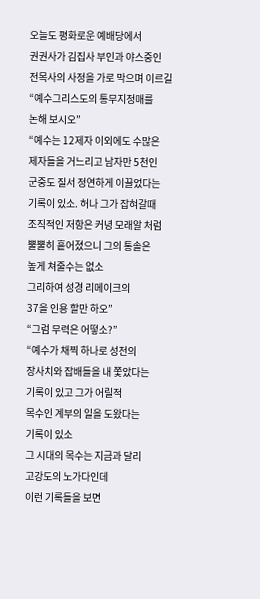오늘도 평화로운 예배당에서
권권사가 김집사 부인과 야스중인
전목사의 사정을 가로 막으며 이르길
“예수그리스도의 통무지정매를
논해 보시오”
“예수는 12제자 이외에도 수많은
제자들을 거느리고 남자만 5천인
군중도 질서 정연하게 이끌었다는
기록이 있소. 허나 그가 잡혀갈때
조직적인 저항은 커녕 모래알 처럼
뿔뿔히 흩어졌으니 그의 통솔은
높게 쳐줄수는 없소
그리하여 성경 리메이크의
37을 인용 할만 하오”
“그럼 무력은 어떻소?”
“예수가 채찍 하나로 성전의
장사치와 잡배들을 내 쫓았다는
기록이 있고 그가 어릴적
목수인 계부의 일을 도왔다는
기록이 있소
그 시대의 목수는 지금과 달리
고강도의 노가다인데
이런 기록들을 보면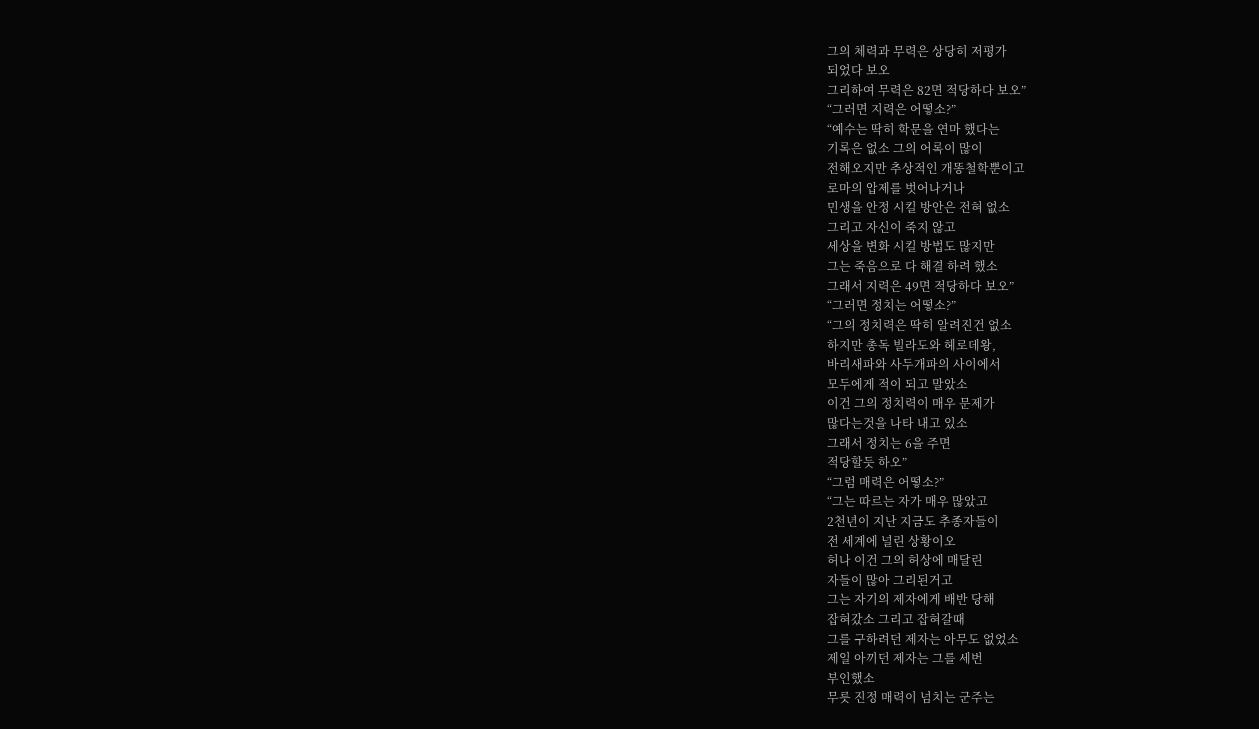그의 체력과 무력은 상당히 저평가
되었다 보오
그리하여 무력은 82면 적당하다 보오”
“그러면 지력은 어떻소?”
“예수는 딱히 학문을 연마 했다는
기록은 없소 그의 어록이 많이
전해오지만 추상적인 개똥철학뿐이고
로마의 압제를 벗어나거나
민생을 안정 시킬 방안은 전혀 없소
그리고 자신이 죽지 않고
세상을 변화 시킬 방법도 많지만
그는 죽음으로 다 해결 하려 했소
그래서 지력은 49면 적당하다 보오”
“그러면 정치는 어떻소?”
“그의 정치력은 딱히 알려진건 없소
하지만 총독 빌라도와 헤로데왕,
바리새파와 사두개파의 사이에서
모두에게 적이 되고 말았소
이건 그의 정치력이 매우 문제가
많다는것을 나타 내고 있소
그래서 정치는 6을 주면
적당할듯 하오”
“그럼 매력은 어떻소?”
“그는 따르는 자가 매우 많았고
2천년이 지난 지금도 추종자들이
전 세계에 널린 상황이오
허나 이건 그의 허상에 매달린
자들이 많아 그리된거고
그는 자기의 제자에게 배반 당해
잡혀갔소 그리고 잡혀갈때
그를 구하려던 제자는 아무도 없었소
제일 아끼던 제자는 그를 세번
부인했소
무릇 진정 매력이 넘치는 군주는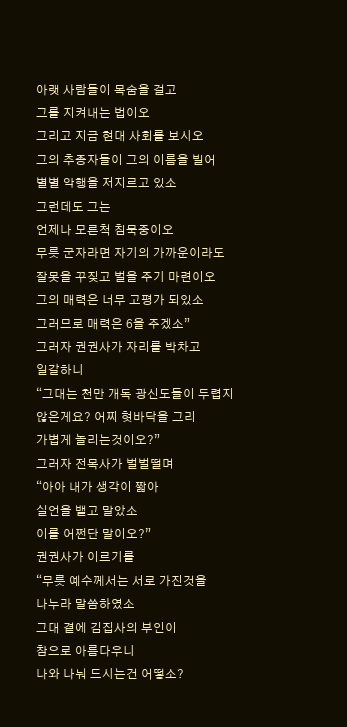아랫 사람들이 목숨을 걸고
그를 지켜내는 법이오
그리고 지금 현대 사회를 보시오
그의 추종자들이 그의 이름을 빌어
별별 악행을 저지르고 있소
그런데도 그는
언제나 모른척 침묵중이오
무릇 군자라면 자기의 가까운이라도
잘못을 꾸짖고 벌을 주기 마련이오
그의 매력은 너무 고평가 되있소
그러므로 매력은 6을 주겠소”
그러자 권권사가 자리를 박차고
일갈하니
“그대는 천만 개독 광신도들이 두렵지
않은게요? 어찌 혓바닥을 그리
가볍게 놀리는것이오?”
그러자 전목사가 벌벌떨며
“아아 내가 생각이 짧아
실언을 뱉고 말았소
이를 어쩐단 말이오?”
권권사가 이르기를
“무릇 예수께서는 서로 가진것을
나누라 말씀하였소
그대 곁에 김집사의 부인이
참으로 아름다우니
나와 나눠 드시는건 어떻소?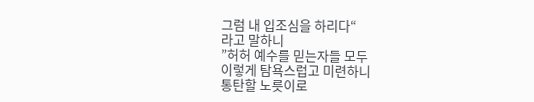그럼 내 입조심을 하리다“
라고 말하니
”허허 예수를 믿는자들 모두
이렇게 탐욕스럽고 미련하니
통탄할 노릇이로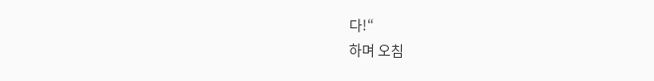다!“
하며 오침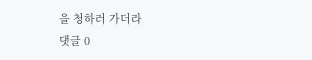을 청하러 가더라
댓글 0